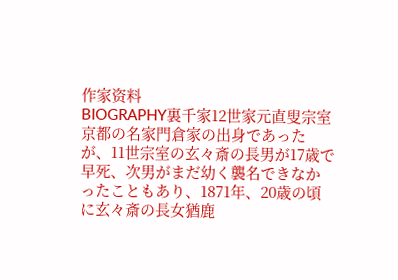作家资料
BIOGRAPHY裏千家12世家元直叟宗室京都の名家門倉家の出身であったが、11世宗室の玄々斎の長男が17歳で早死、次男がまだ幼く襲名できなかったこともあり、1871年、20歳の頃に玄々斎の長女猶鹿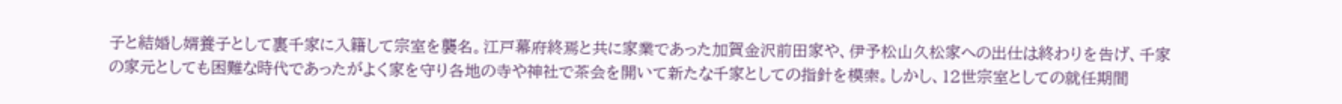子と結婚し婿養子として裏千家に入籍して宗室を襲名。江戸幕府終焉と共に家業であった加賀金沢前田家や、伊予松山久松家への出仕は終わりを告げ、千家の家元としても困難な時代であったがよく家を守り各地の寺や神社で茶会を開いて新たな千家としての指針を模索。しかし、12世宗室としての就任期間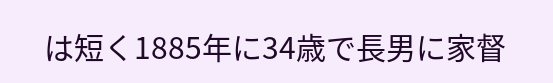は短く1885年に34歳で長男に家督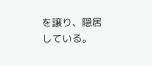を譲り、隠居している。